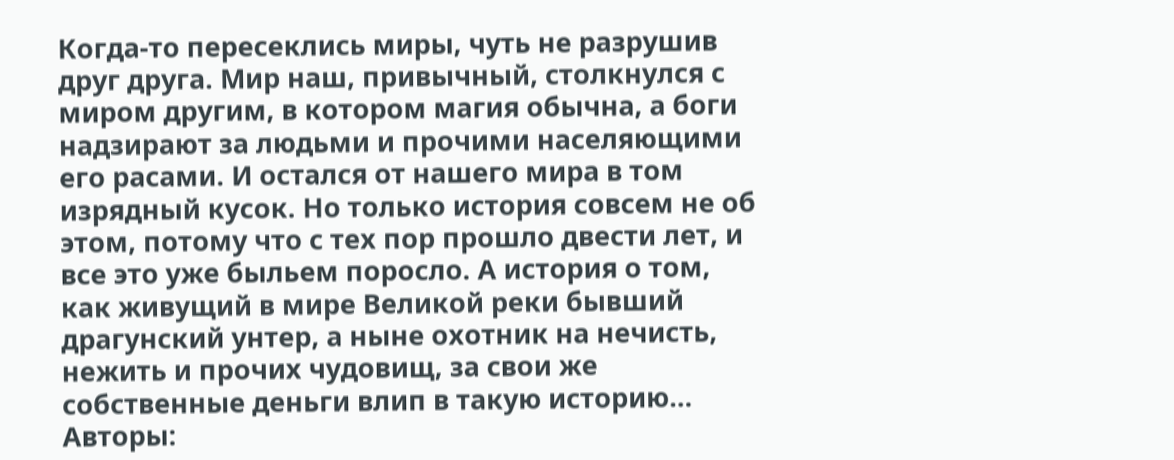Когда-то пересеклись миры, чуть не разрушив друг друга. Мир наш, привычный, столкнулся с миром другим, в котором магия обычна, а боги надзирают за людьми и прочими населяющими его расами. И остался от нашего мира в том изрядный кусок. Но только история совсем не об этом, потому что с тех пор прошло двести лет, и все это уже быльем поросло. А история о том, как живущий в мире Великой реки бывший драгунский унтер, а ныне охотник на нечисть, нежить и прочих чудовищ, за свои же собственные деньги влип в такую историю…
Авторы: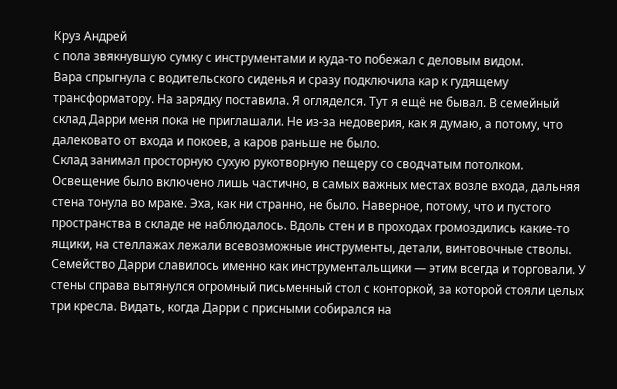Круз Андрей
с пола звякнувшую сумку с инструментами и куда-то побежал с деловым видом.
Вара спрыгнула с водительского сиденья и сразу подключила кар к гудящему трансформатору. На зарядку поставила. Я огляделся. Тут я ещё не бывал. В семейный склад Дарри меня пока не приглашали. Не из-за недоверия, как я думаю, а потому, что далековато от входа и покоев, а каров раньше не было.
Склад занимал просторную сухую рукотворную пещеру со сводчатым потолком. Освещение было включено лишь частично, в самых важных местах возле входа, дальняя стена тонула во мраке. Эха, как ни странно, не было. Наверное, потому, что и пустого пространства в складе не наблюдалось. Вдоль стен и в проходах громоздились какие-то ящики, на стеллажах лежали всевозможные инструменты, детали, винтовочные стволы. Семейство Дарри славилось именно как инструментальщики — этим всегда и торговали. У стены справа вытянулся огромный письменный стол с конторкой, за которой стояли целых три кресла. Видать, когда Дарри с присными собирался на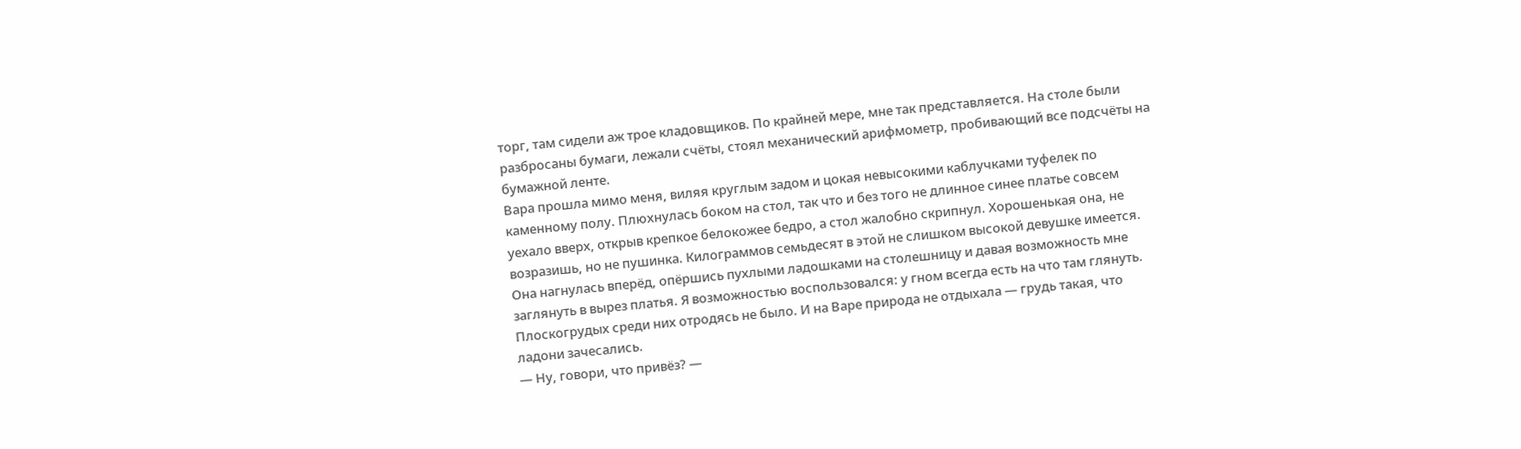торг, там сидели аж трое кладовщиков. По крайней мере, мне так представляется. На столе были разбросаны бумаги, лежали счёты, стоял механический арифмометр, пробивающий все подсчёты на бумажной ленте.
Вара прошла мимо меня, виляя круглым задом и цокая невысокими каблучками туфелек по каменному полу. Плюхнулась боком на стол, так что и без того не длинное синее платье совсем уехало вверх, открыв крепкое белокожее бедро, а стол жалобно скрипнул. Хорошенькая она, не возразишь, но не пушинка. Килограммов семьдесят в этой не слишком высокой девушке имеется. Она нагнулась вперёд, опёршись пухлыми ладошками на столешницу и давая возможность мне заглянуть в вырез платья. Я возможностью воспользовался: у гном всегда есть на что там глянуть. Плоскогрудых среди них отродясь не было. И на Варе природа не отдыхала — грудь такая, что ладони зачесались.
— Ну, говори, что привёз? —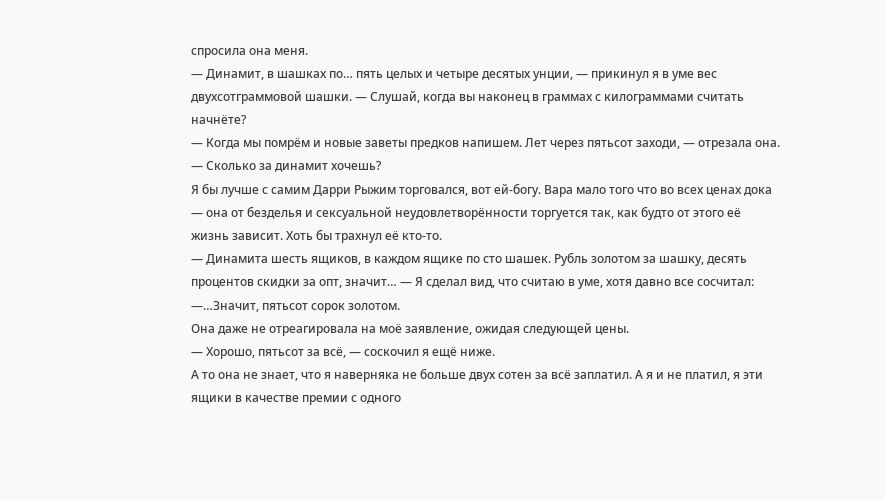спросила она меня.
— Динамит, в шашках по… пять целых и четыре десятых унции, — прикинул я в уме вес двухсотграммовой шашки. — Слушай, когда вы наконец в граммах с килограммами считать начнёте?
— Когда мы помрём и новые заветы предков напишем. Лет через пятьсот заходи, — отрезала она. — Сколько за динамит хочешь?
Я бы лучше с самим Дарри Рыжим торговался, вот ей-богу. Вара мало того что во всех ценах дока — она от безделья и сексуальной неудовлетворённости торгуется так, как будто от этого её жизнь зависит. Хоть бы трахнул её кто-то.
— Динамита шесть ящиков, в каждом ящике по сто шашек. Рубль золотом за шашку, десять процентов скидки за опт, значит… — Я сделал вид, что считаю в уме, хотя давно все сосчитал: —…Значит, пятьсот сорок золотом.
Она даже не отреагировала на моё заявление, ожидая следующей цены.
— Хорошо, пятьсот за всё, — соскочил я ещё ниже.
А то она не знает, что я наверняка не больше двух сотен за всё заплатил. А я и не платил, я эти ящики в качестве премии с одного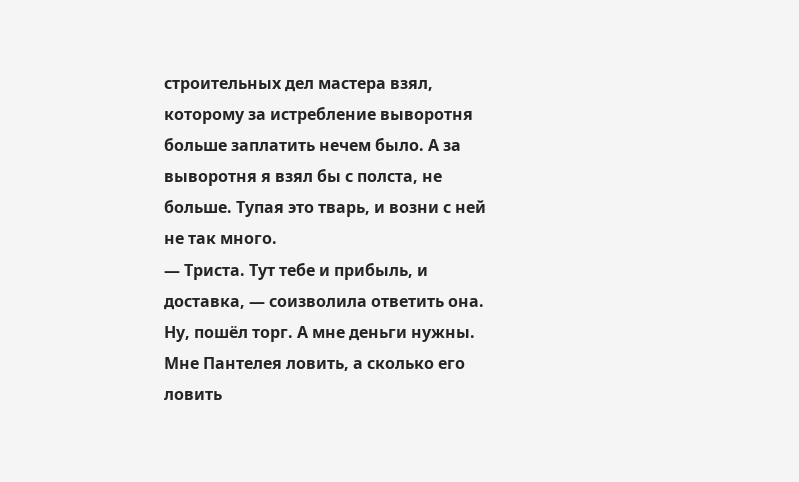строительных дел мастера взял, которому за истребление выворотня больше заплатить нечем было. А за выворотня я взял бы с полста, не больше. Тупая это тварь, и возни с ней не так много.
— Триста. Тут тебе и прибыль, и доставка, — соизволила ответить она.
Ну, пошёл торг. А мне деньги нужны. Мне Пантелея ловить, а сколько его ловить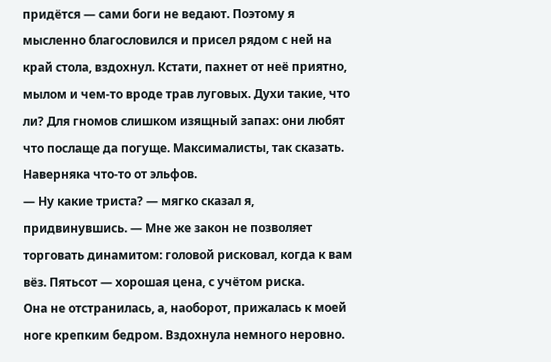придётся — сами боги не ведают. Поэтому я мысленно благословился и присел рядом с ней на край стола, вздохнул. Кстати, пахнет от неё приятно, мылом и чем-то вроде трав луговых. Духи такие, что ли? Для гномов слишком изящный запах: они любят что послаще да погуще. Максималисты, так сказать. Наверняка что-то от эльфов.
— Ну какие триста? — мягко сказал я, придвинувшись. — Мне же закон не позволяет торговать динамитом: головой рисковал, когда к вам вёз. Пятьсот — хорошая цена, с учётом риска.
Она не отстранилась, а, наоборот, прижалась к моей ноге крепким бедром. Вздохнула немного неровно.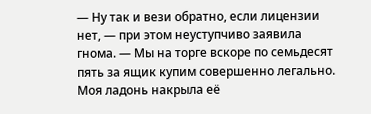— Ну так и вези обратно, если лицензии нет, — при этом неуступчиво заявила гнома. — Мы на торге вскоре по семьдесят пять за ящик купим совершенно легально.
Моя ладонь накрыла её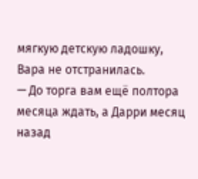мягкую детскую ладошку, Вара не отстранилась.
— До торга вам ещё полтора месяца ждать, а Дарри месяц назад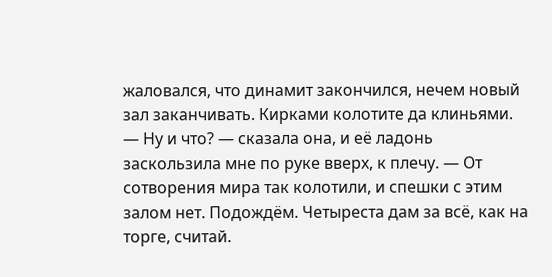жаловался, что динамит закончился, нечем новый зал заканчивать. Кирками колотите да клиньями.
— Ну и что? — сказала она, и её ладонь заскользила мне по руке вверх, к плечу. — От сотворения мира так колотили, и спешки с этим залом нет. Подождём. Четыреста дам за всё, как на торге, считай.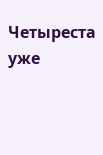Четыреста уже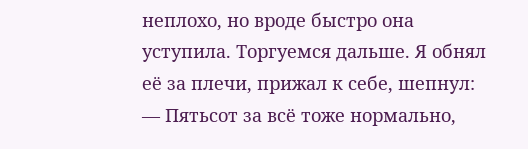неплохо, но вроде быстро она уступила. Торгуемся дальше. Я обнял её за плечи, прижал к себе, шепнул:
— Пятьсот за всё тоже нормально,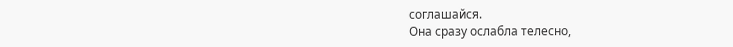соглашайся.
Она сразу ослабла телесно,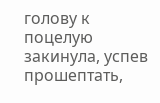голову к поцелую закинула, успев прошептать,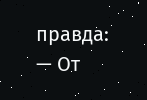правда:
— От